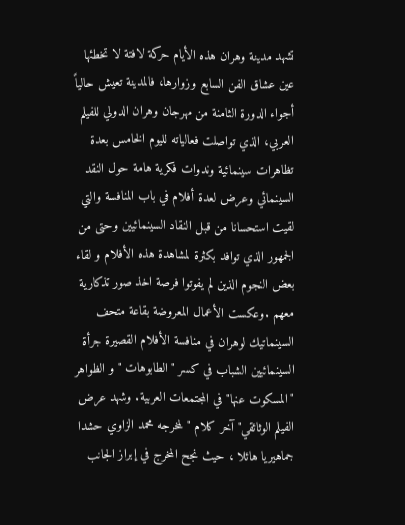تشهد مدينة وهران هذه الأيام حركة لافتة لا تخطئها عين عشاق الفن السابع وزوارها، فالمدينة تعيش حالياً أجواء الدورة الثامنة من مهرجان وهران الدولي للفيلم العربي، الذي تواصلت فعالياته لليوم الخامس بعدة تظاهرات سينمائية وندوات فكرية هامة حول النقد السينمائي وعرض لعدة أفلام في باب المنافسة والتي لقيت استحسانا من قبل النقاد السينمائيين وحتى من الجمهور الذي توافد بكثرة لمشاهدة هذه الأفلام و لقاء بعض النجوم الذين لم يفوتوا فرصة اخذ صور تذكارية معهم .وعكست الأعمال المعروضة بقاعة متحف السينماتيك لوهران في منافسة الأفلام القصيرة جرأة السينمائيين الشباب في كسر "الطابوهات " و الظواهر "المسكوت عنها" في المجتمعات العربية. وشهد عرض الفيلم الوثائقي" آخر كلام " لمخرجه محمد الزاوي حشدا جماهيريا هائلا ، حيث نجح المخرج في إبراز الجانب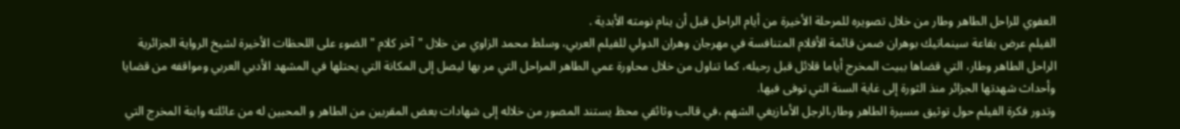العفوي للراحل الطاهر وطار من خلال تصويره للمرحلة الأخيرة من أيام الراحل قبل أن ينام نومته الأبدية .
الفيلم عرض بقاعة سينماتيك بوهران ضمن قائمة الأفلام المتنافسة في مهرجان وهران الدولي للفيلم العربي، وسلط محمد الزاوي من خلال "آخر كلام " الضوء على اللحظات الأخيرة لشيخ الرواية الجزائرية الراحل الطاهر وطار، التي قضاها ببيت المخرج أياما قلائل قبل رحيله، كما تناول من خلال محاورة عمي الطاهر المراحل التي مر بها ليصل إلى المكانة التي يحتلها في المشهد الأدبي العربي ومواقفه من قضايا وأحداث شهدتها الجزائر منذ الثورة إلى غاية السنة التي توفى فيها.
وتدور فكرة الفيلم حول توثيق مسيرة الطاهر وطار،الرجل الأمازيغي الشهم ،في قالب وثائقي محظ يستند المصور من خلاله إلى شهادات بعض المقربين من الطاهر و المحبين له من عائلته وابنة المخرج التي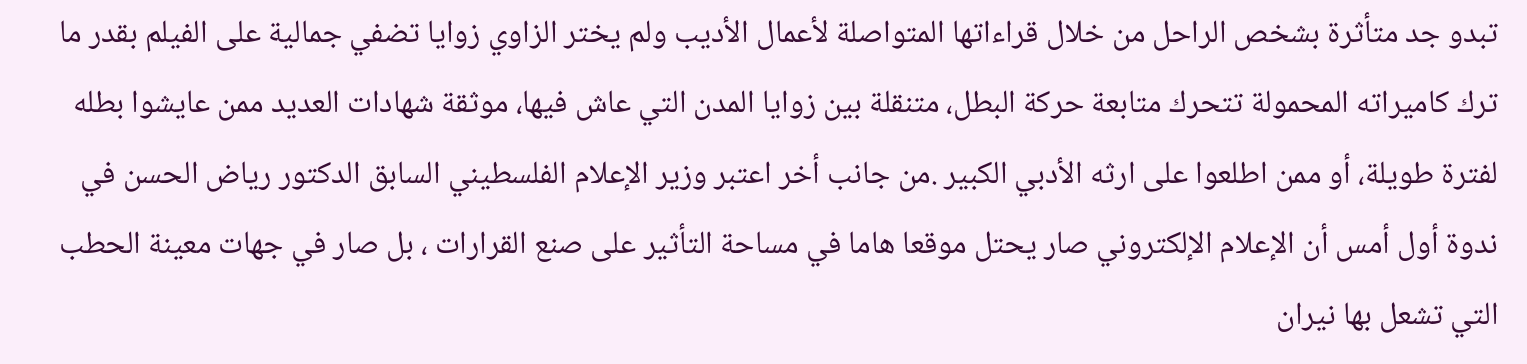تبدو جد متأثرة بشخص الراحل من خلال قراءاتها المتواصلة لأعمال الأديب ولم يختر الزاوي زوايا تضفي جمالية على الفيلم بقدر ما ترك كاميراته المحمولة تتحرك متابعة حركة البطل، متنقلة بين زوايا المدن التي عاش فيها، موثقة شهادات العديد ممن عايشوا بطله لفترة طويلة، أو ممن اطلعوا على ارثه الأدبي الكبير .من جانب أخر اعتبر وزير الإعلام الفلسطيني السابق الدكتور رياض الحسن في ندوة أول أمس أن الإعلام الإلكتروني صار يحتل موقعا هاما في مساحة التأثير على صنع القرارات ، بل صار في جهات معينة الحطب التي تشعل بها نيران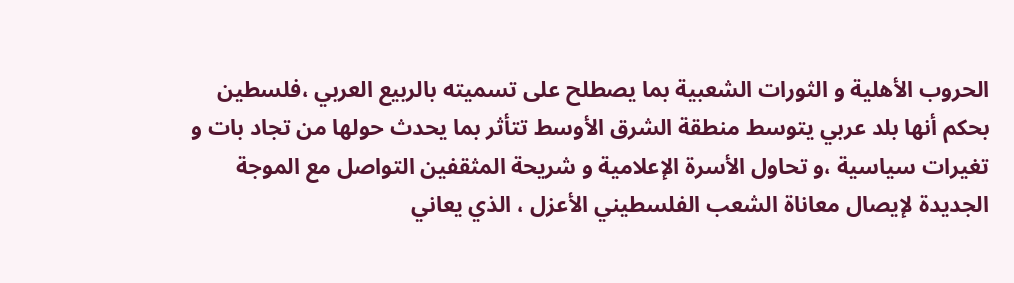الحروب الأهلية و الثورات الشعبية بما يصطلح على تسميته بالربيع العربي ،فلسطين بحكم أنها بلد عربي يتوسط منطقة الشرق الأوسط تتأثر بما يحدث حولها من تجاد بات و تغيرات سياسية ،و تحاول الأسرة الإعلامية و شريحة المثقفين التواصل مع الموجة الجديدة لإيصال معاناة الشعب الفلسطيني الأعزل ، الذي يعاني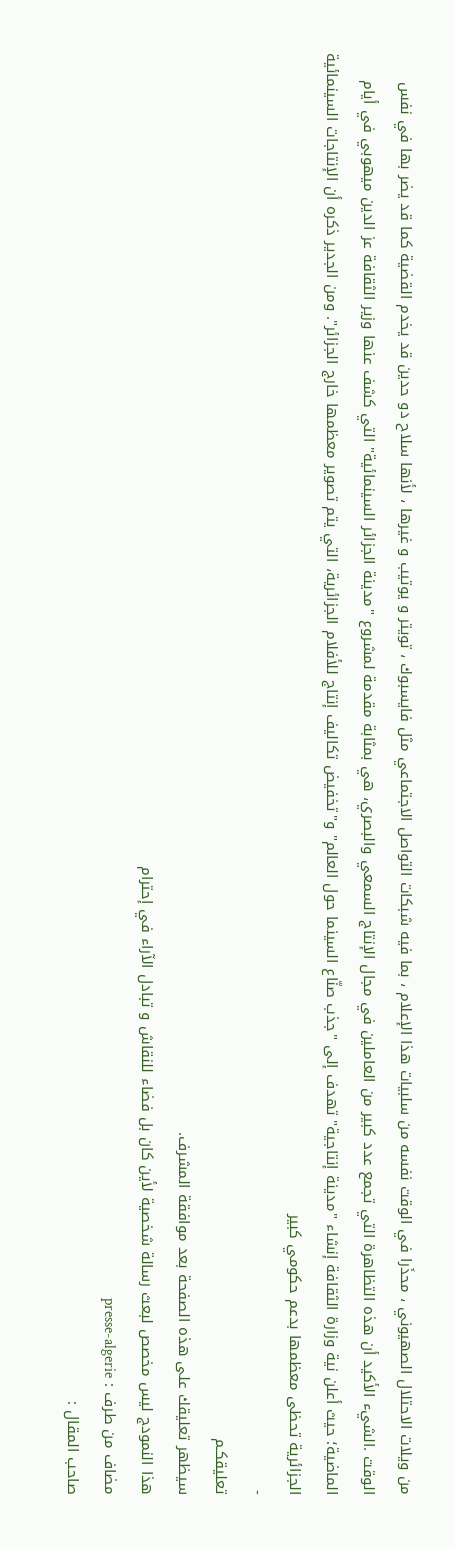من ويلات الاحتلال الصهيوني ، محذَرا في الوقت نفسه من سلبيات هذا الإعلام ، بما فيه شبكات التواصل الاجتماعي مثل فايسبوك ، تويتر و يوتيب و غيرها ، لأنها سلاح دو حدين قد يخدم القضية كما قد يضر بها في نفس الوقت .الشيء الأكيد أن هذه التظاهرة التي تجمع عدد كبير من العاملين في مجال الإنتاج السمعي والبصري، هي بمثابة مقدمة لمشروع "مدينة الجزائر السينمائية" التي كشف عنها وزير الثقافة عز الدين ميهوبي في أيام الماضية؛ حيث أعلن نية وزارة الثقافة إنشاء "مدينة إنتاجية" تهدف إلى "جذب صنّاع السينما حول العالم" و"تخفيض تكاليف إنتاج للأفلام الجزائرية، التي يتم تصوير معظمها خارج الجزائر". ومن الجدير ذكره أن الإنتاجات السينمائية الجزائرية تحظى معظمها بدعم حكومي كبير
-
تعليقكـم
سيظهر تعليقك على هذه الصفحة بعد موافقة المشرف.
هذا النمودج ليس مخصص لبعث رسالة شخصية لأين كان بل فضاء للنقاش و تبادل الآراء في إحترام
مضاف من طرف : presse-algerie
صاحب المقال :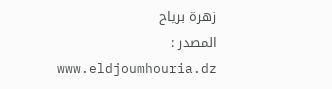زهرة برياح
المصدر : www.eldjoumhouria.dz